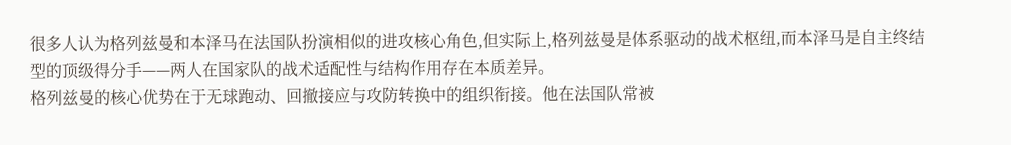很多人认为格列兹曼和本泽马在法国队扮演相似的进攻核心角色,但实际上,格列兹曼是体系驱动的战术枢纽,而本泽马是自主终结型的顶级得分手——两人在国家队的战术适配性与结构作用存在本质差异。
格列兹曼的核心优势在于无球跑动、回撤接应与攻防转换中的组织衔接。他在法国队常被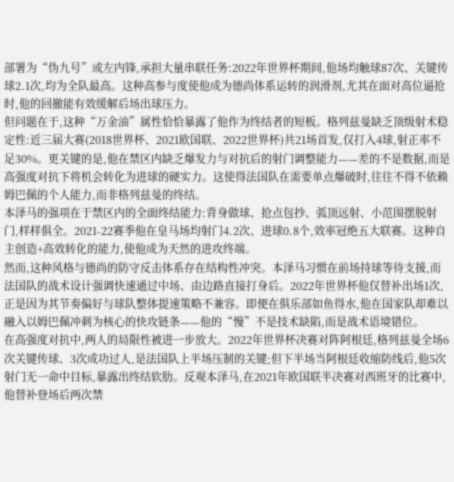部署为“伪九号”或左内锋,承担大量串联任务:2022年世界杯期间,他场均触球87次、关键传球2.1次,均为全队最高。这种高参与度使他成为德尚体系运转的润滑剂,尤其在面对高位逼抢时,他的回撤能有效缓解后场出球压力。
但问题在于,这种“万金油”属性恰恰暴露了他作为终结者的短板。格列兹曼缺乏顶级射术稳定性:近三届大赛(2018世界杯、2021欧国联、2022世界杯)共21场首发,仅打入4球,射正率不足30%。更关键的是,他在禁区内缺乏爆发力与对抗后的射门调整能力——差的不是数据,而是高强度对抗下将机会转化为进球的硬实力。这使得法国队在需要单点爆破时,往往不得不依赖姆巴佩的个人能力,而非格列兹曼的终结。
本泽马的强项在于禁区内的全面终结能力:背身做球、抢点包抄、弧顶远射、小范围摆脱射门,样样俱全。2021-22赛季他在皇马场均射门4.2次、进球0.8个,效率冠绝五大联赛。这种自主创造+高效转化的能力,使他成为天然的进攻终端。
然而,这种风格与德尚的防守反击体系存在结构性冲突。本泽马习惯在前场持球等待支援,而法国队的战术设计强调快速通过中场、由边路直接打身后。2022年世界杯他仅替补出场1次,正是因为其节奏偏好与球队整体提速策略不兼容。即便在俱乐部如鱼得水,他在国家队却难以融入以姆巴佩冲刺为核心的快攻链条——他的“慢”不是技术缺陷,而是战术语境错位。
在高强度对抗中,两人的局限性被进一步放大。2022年世界杯决赛对阵阿根廷,格列兹曼全场6次关键传球、3次成功过人,是法国队上半场压制的关键;但下半场当阿根廷收缩防线后,他5次射门无一命中目标,暴露出终结软肋。反观本泽马,在2021年欧国联半决赛对西班牙的比赛中,他替补登场后两次禁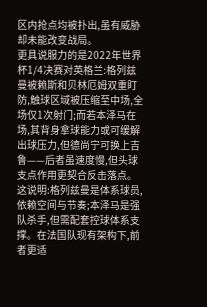区内抢点均被扑出,虽有威胁却未能改变战局。
更具说服力的是2022年世界杯1/4决赛对英格兰:格列兹曼被赖斯和贝林厄姆双重盯防,触球区域被压缩至中场,全场仅1次射门;而若本泽马在场,其背身拿球能力或可缓解出球压力,但德尚宁可换上吉鲁——后者虽速度慢,但头球支点作用更契合反击落点。这说明:格列兹曼是体系球员,依赖空间与节奏;本泽马是强队杀手,但需配套控球体系支撑。在法国队现有架构下,前者更适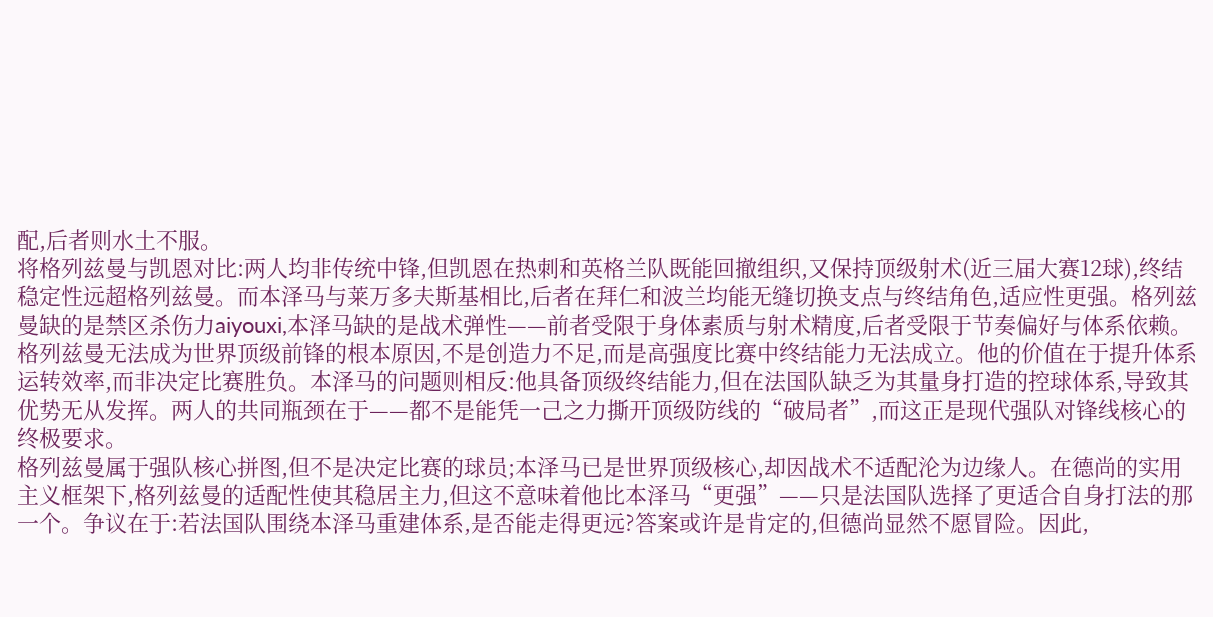配,后者则水土不服。
将格列兹曼与凯恩对比:两人均非传统中锋,但凯恩在热刺和英格兰队既能回撤组织,又保持顶级射术(近三届大赛12球),终结稳定性远超格列兹曼。而本泽马与莱万多夫斯基相比,后者在拜仁和波兰均能无缝切换支点与终结角色,适应性更强。格列兹曼缺的是禁区杀伤力aiyouxi,本泽马缺的是战术弹性——前者受限于身体素质与射术精度,后者受限于节奏偏好与体系依赖。
格列兹曼无法成为世界顶级前锋的根本原因,不是创造力不足,而是高强度比赛中终结能力无法成立。他的价值在于提升体系运转效率,而非决定比赛胜负。本泽马的问题则相反:他具备顶级终结能力,但在法国队缺乏为其量身打造的控球体系,导致其优势无从发挥。两人的共同瓶颈在于——都不是能凭一己之力撕开顶级防线的“破局者”,而这正是现代强队对锋线核心的终极要求。
格列兹曼属于强队核心拼图,但不是决定比赛的球员;本泽马已是世界顶级核心,却因战术不适配沦为边缘人。在德尚的实用主义框架下,格列兹曼的适配性使其稳居主力,但这不意味着他比本泽马“更强”——只是法国队选择了更适合自身打法的那一个。争议在于:若法国队围绕本泽马重建体系,是否能走得更远?答案或许是肯定的,但德尚显然不愿冒险。因此,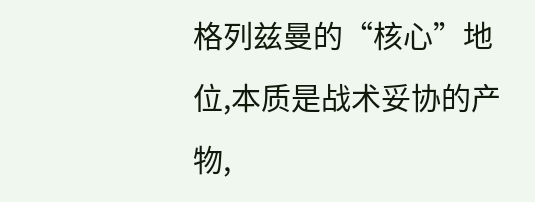格列兹曼的“核心”地位,本质是战术妥协的产物,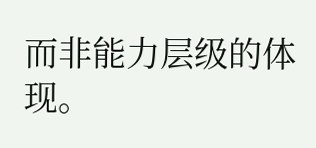而非能力层级的体现。